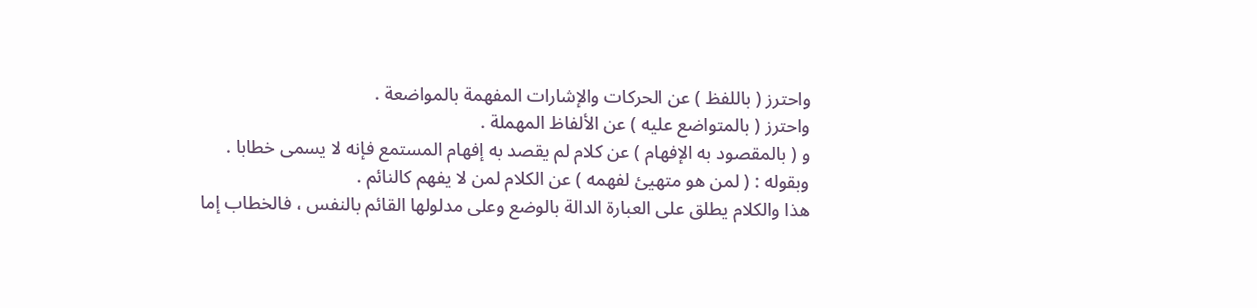واحترز ( باللفظ ) عن الحركات والإشارات المفهمة بالمواضعة .
واحترز ( بالمتواضع عليه ) عن الألفاظ المهملة .
و ( بالمقصود به الإفهام ) عن كلام لم يقصد به إفهام المستمع فإنه لا يسمى خطابا .
وبقوله : ( لمن هو متهيئ لفهمه ) عن الكلام لمن لا يفهم كالنائم .
هذا والكلام يطلق على العبارة الدالة بالوضع وعلى مدلولها القائم بالنفس ، فالخطاب إما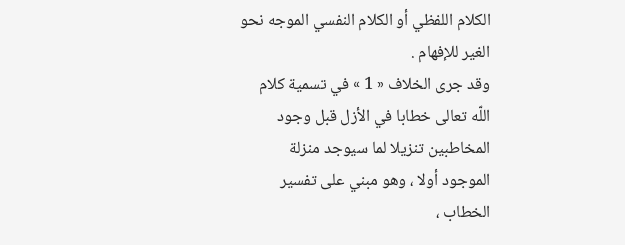الكلام اللفظي أو الكلام النفسي الموجه نحو الغير للإفهام .
وقد جرى الخلاف « 1 » في تسمية كلام اللّه تعالى خطابا في الأزل قبل وجود المخاطبين تنزيلا لما سيوجد منزلة الموجود أولا ، وهو مبني على تفسير الخطاب ،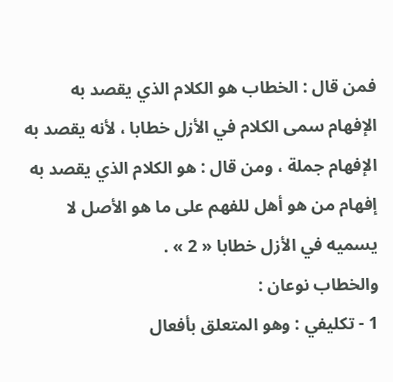فمن قال : الخطاب هو الكلام الذي يقصد به الإفهام سمى الكلام في الأزل خطابا ، لأنه يقصد به الإفهام جملة ، ومن قال : هو الكلام الذي يقصد به إفهام من هو أهل للفهم على ما هو الأصل لا يسميه في الأزل خطابا « 2 » .
والخطاب نوعان :
1 - تكليفي : وهو المتعلق بأفعال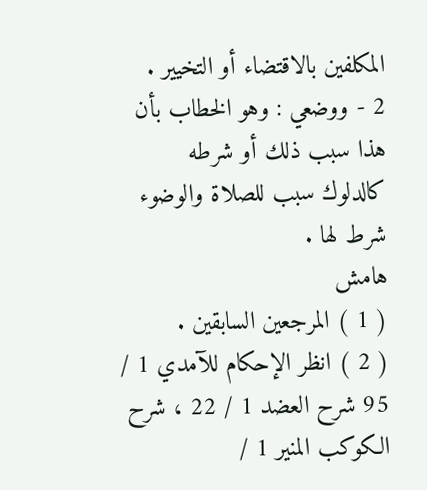المكلفين بالاقتضاء أو التخيير .
2 - ووضعي : وهو الخطاب بأن هذا سبب ذلك أو شرطه كالدلوك سبب للصلاة والوضوء شرط لها .
هامش
( 1 ) المرجعين السابقين .
( 2 ) انظر الإحكام للآمدي 1 / 95 شرح العضد 1 / 22 ، شرح الكوكب المنير 1 /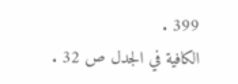399 .
الكافية في الجدل ص 32 .